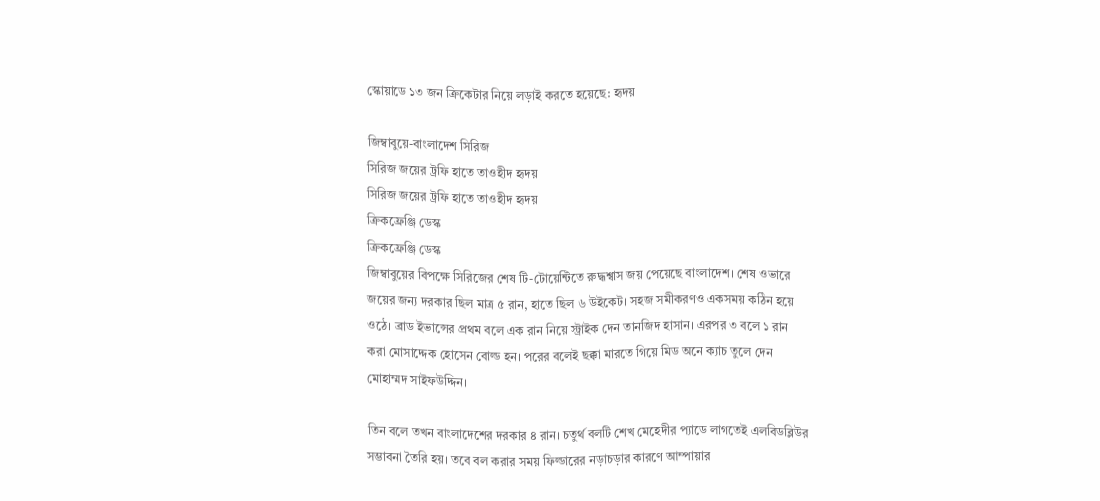স্কোয়াডে ১৩ জন ক্রিকেটার নিয়ে লড়াই করতে হয়েছে: হৃদয়

জিম্বাবুয়ে-বাংলাদেশ সিরিজ
সিরিজ জয়ের ট্রফি হাতে তাওহীদ হৃদয়
সিরিজ জয়ের ট্রফি হাতে তাওহীদ হৃদয়
ক্রিকফ্রেঞ্জি ডেস্ক
ক্রিকফ্রেঞ্জি ডেস্ক
জিম্বাবুয়ের বিপক্ষে সিরিজের শেষ টি-টোয়েন্টিতে রুদ্ধশ্বাস জয় পেয়েছে বাংলাদেশ। শেষ ওভারে জয়ের জন্য দরকার ছিল মাত্র ৫ রান, হাতে ছিল ৬ উইকেট। সহজ সমীকরণও একসময় কঠিন হয়ে ওঠে। ব্রাড ইভান্সের প্রথম বলে এক রান নিয়ে স্ট্রাইক দেন তানজিদ হাসান। এরপর ৩ বলে ১ রান করা মোসাদ্দেক হোসেন বোল্ড হন। পরের বলেই ছক্কা মারতে গিয়ে মিড অনে ক্যাচ তুলে দেন মোহাম্মদ সাইফউদ্দিন।

তিন বলে তখন বাংলাদেশের দরকার ৪ রান। চতুর্থ বলটি শেখ মেহেদীর প্যাডে লাগতেই এলবিডব্লিউর সম্ভাবনা তৈরি হয়। তবে বল করার সময় ফিল্ডারের নড়াচড়ার কারণে আম্পায়ার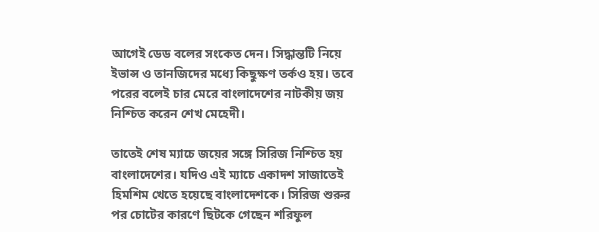আগেই ডেড বলের সংকেত দেন। সিদ্ধান্তটি নিয়ে ইভান্স ও তানজিদের মধ্যে কিছুক্ষণ তর্কও হয়। তবে পরের বলেই চার মেরে বাংলাদেশের নাটকীয় জয় নিশ্চিত করেন শেখ মেহেদী।

তাতেই শেষ ম্যাচে জয়ের সঙ্গে সিরিজ নিশ্চিত হয় বাংলাদেশের। যদিও এই ম্যাচে একাদশ সাজাতেই হিমশিম খেতে হয়েছে বাংলাদেশকে। সিরিজ শুরুর পর চোটের কারণে ছিটকে গেছেন শরিফুল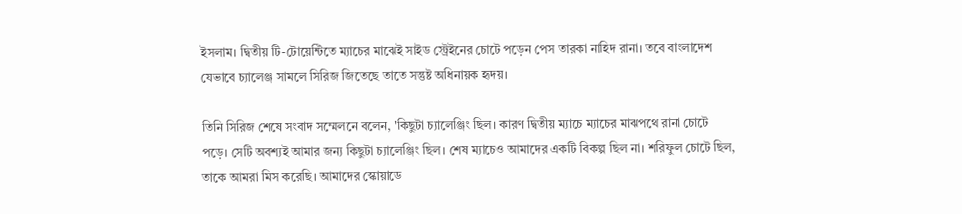ইসলাম। দ্বিতীয় টি-টোয়েন্টিতে ম্যাচের মাঝেই সাইড স্ট্রেইনের চোটে পড়েন পেস তারকা নাহিদ রানা। তবে বাংলাদেশ যেভাবে চ্যালেঞ্জ সামলে সিরিজ জিতেছে তাতে সন্তুষ্ট অধিনায়ক হৃদয়।

তিনি সিরিজ শেষে সংবাদ সম্মেলনে বলেন, 'কিছুটা চ্যালেঞ্জিং ছিল। কারণ দ্বিতীয় ম্যাচে ম্যাচের মাঝপথে রানা চোটে পড়ে। সেটি অবশ্যই আমার জন্য কিছুটা চ্যালেঞ্জিং ছিল। শেষ ম্যাচেও আমাদের একটি বিকল্প ছিল না। শরিফুল চোটে ছিল, তাকে আমরা মিস করেছি। আমাদের স্কোয়াডে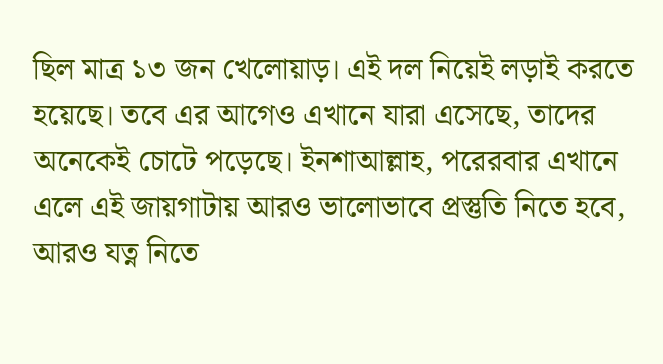ছিল মাত্র ১৩ জন খেলোয়াড়। এই দল নিয়েই লড়াই করতে হয়েছে। তবে এর আগেও এখানে যারা এসেছে, তাদের অনেকেই চোটে পড়েছে। ইনশাআল্লাহ, পরেরবার এখানে এলে এই জায়গাটায় আরও ভালোভাবে প্রস্তুতি নিতে হবে, আরও যত্ন নিতে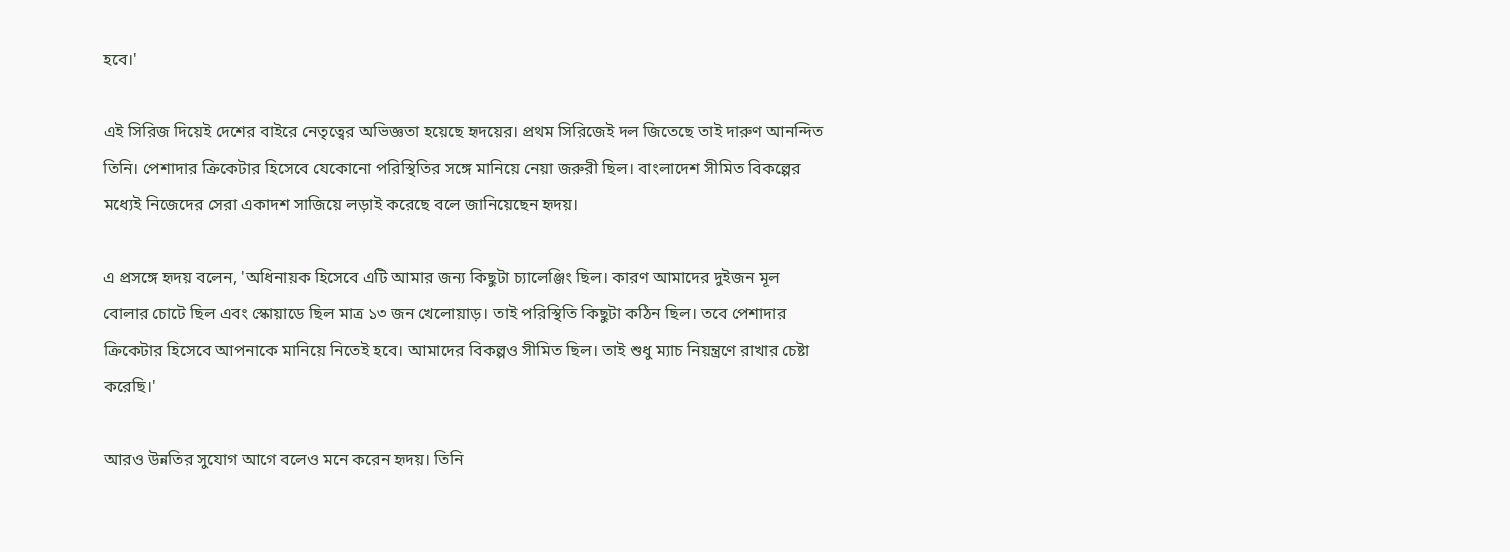হবে।'

এই সিরিজ দিয়েই দেশের বাইরে নেতৃত্বের অভিজ্ঞতা হয়েছে হৃদয়ের। প্রথম সিরিজেই দল জিতেছে তাই দারুণ আনন্দিত তিনি। পেশাদার ক্রিকেটার হিসেবে যেকোনো পরিস্থিতির সঙ্গে মানিয়ে নেয়া জরুরী ছিল। বাংলাদেশ সীমিত বিকল্পের মধ্যেই নিজেদের সেরা একাদশ সাজিয়ে লড়াই করেছে বলে জানিয়েছেন হৃদয়।

এ প্রসঙ্গে হৃদয় বলেন, 'অধিনায়ক হিসেবে এটি আমার জন্য কিছুটা চ্যালেঞ্জিং ছিল। কারণ আমাদের দুইজন মূল বোলার চোটে ছিল এবং স্কোয়াডে ছিল মাত্র ১৩ জন খেলোয়াড়। তাই পরিস্থিতি কিছুটা কঠিন ছিল। তবে পেশাদার ক্রিকেটার হিসেবে আপনাকে মানিয়ে নিতেই হবে। আমাদের বিকল্পও সীমিত ছিল। তাই শুধু ম্যাচ নিয়ন্ত্রণে রাখার চেষ্টা করেছি।'

আরও উন্নতির সুযোগ আগে বলেও মনে করেন হৃদয়। তিনি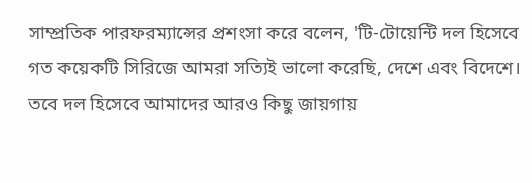সাম্প্রতিক পারফরম্যান্সের প্রশংসা করে বলেন, 'টি-টোয়েন্টি দল হিসেবে গত কয়েকটি সিরিজে আমরা সত্যিই ভালো করেছি, দেশে এবং বিদেশে। তবে দল হিসেবে আমাদের আরও কিছু জায়গায়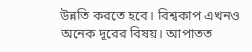উন্নতি করতে হবে। বিশ্বকাপ এখনও অনেক দূরের বিষয়। আপাতত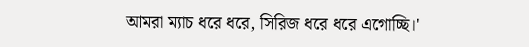আমরা ম্যাচ ধরে ধরে, সিরিজ ধরে ধরে এগোচ্ছি।'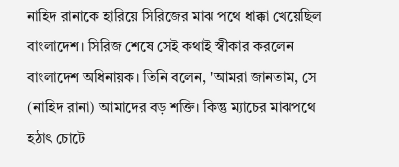নাহিদ রানাকে হারিয়ে সিরিজের মাঝ পথে ধাক্কা খেয়েছিল বাংলাদেশ। সিরিজ শেষে সেই কথাই স্বীকার করলেন বাংলাদেশ অধিনায়ক। তিনি বলেন, 'আমরা জানতাম, সে (নাহিদ রানা) আমাদের বড় শক্তি। কিন্তু ম্যাচের মাঝপথে হঠাৎ চোটে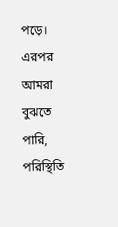পড়ে। এরপর আমরা বুঝতে পারি, পরিস্থিতি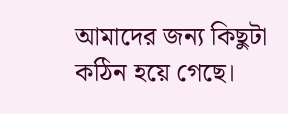আমাদের জন্য কিছুটা কঠিন হয়ে গেছে।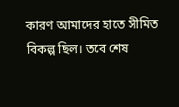কারণ আমাদের হাতে সীমিত বিকল্প ছিল। তবে শেষ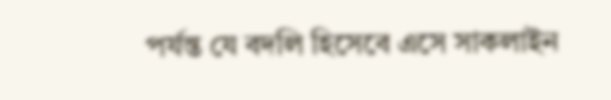পর্যন্ত যে বদলি হিসেবে এসে সাকলাইন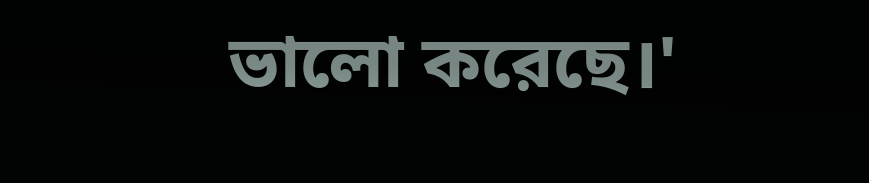ভালো করেছে।'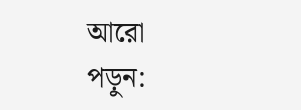আরো পড়ুন: